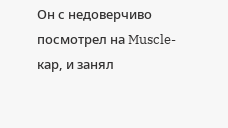Он с недоверчиво посмотрел на Muscle-кар, и занял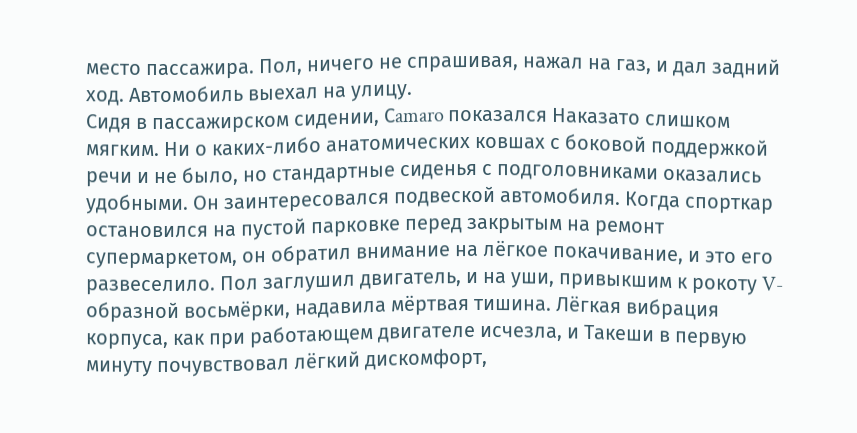место пассажира. Пол, ничего не спрашивая, нажал на газ, и дал задний ход. Автомобиль выехал на улицу.
Сидя в пассажирском сидении, Сamaro показался Наказато слишком мягким. Ни о каких-либо анатомических ковшах с боковой поддержкой речи и не было, но стандартные сиденья с подголовниками оказались удобными. Он заинтересовался подвеской автомобиля. Когда спорткар остановился на пустой парковке перед закрытым на ремонт супермаркетом, он обратил внимание на лёгкое покачивание, и это его развеселило. Пол заглушил двигатель, и на уши, привыкшим к рокоту V-образной восьмёрки, надавила мёртвая тишина. Лёгкая вибрация корпуса, как при работающем двигателе исчезла, и Такеши в первую минуту почувствовал лёгкий дискомфорт,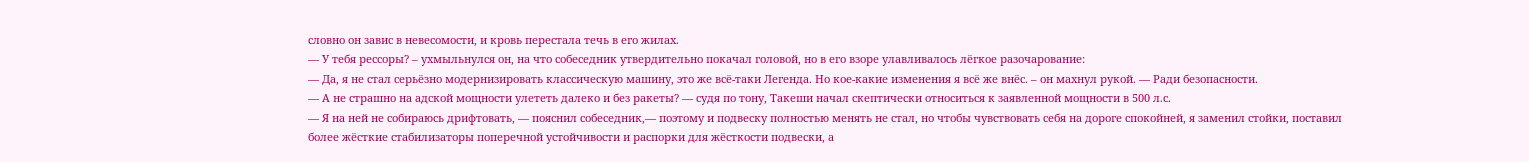словно он завис в невесомости, и кровь перестала течь в его жилах.
— У тебя рессоры? – ухмыльнулся он, на что собеседник утвердительно покачал головой, но в его взоре улавливалось лёгкое разочарование:
— Да, я не стал серьёзно модернизировать классическую машину, это же всё-таки Легенда. Но кое-какие изменения я всё же внёс. – он махнул рукой. — Ради безопасности.
— А не страшно на адской мощности улететь далеко и без ракеты? — судя по тону, Такеши начал скептически относиться к заявленной мощности в 500 л.с.
— Я на ней не собираюсь дрифтовать, — пояснил собеседник,— поэтому и подвеску полностью менять не стал, но чтобы чувствовать себя на дороге спокойней, я заменил стойки, поставил более жёсткие стабилизаторы поперечной устойчивости и распорки для жёсткости подвески, а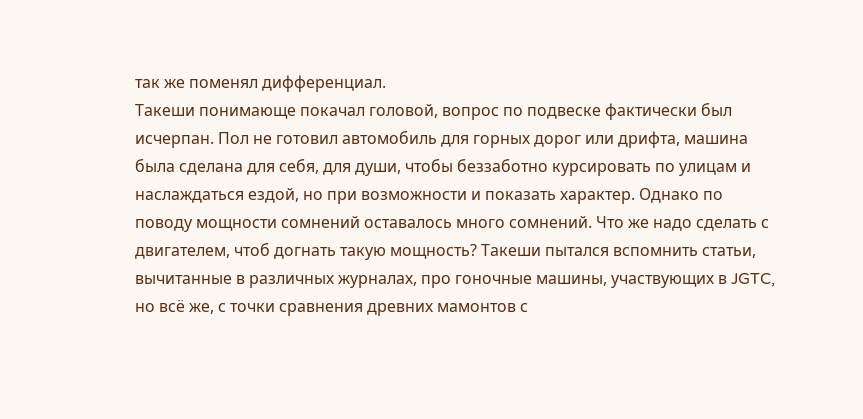так же поменял дифференциал.
Такеши понимающе покачал головой, вопрос по подвеске фактически был исчерпан. Пол не готовил автомобиль для горных дорог или дрифта, машина была сделана для себя, для души, чтобы беззаботно курсировать по улицам и наслаждаться ездой, но при возможности и показать характер. Однако по поводу мощности сомнений оставалось много сомнений. Что же надо сделать с двигателем, чтоб догнать такую мощность? Такеши пытался вспомнить статьи, вычитанные в различных журналах, про гоночные машины, участвующих в JGTC, но всё же, с точки сравнения древних мамонтов с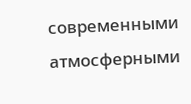современными атмосферными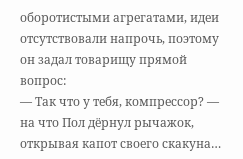оборотистыми агрегатами, идеи отсутствовали напрочь, поэтому он задал товарищу прямой вопрос:
— Так что у тебя, компрессор? — на что Пол дёрнул рычажок, открывая капот своего скакуна…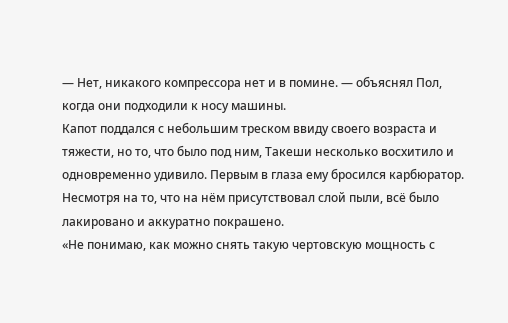— Нет, никакого компрессора нет и в помине. — объяснял Пол, когда они подходили к носу машины.
Капот поддался с небольшим треском ввиду своего возраста и тяжести, но то, что было под ним, Такеши несколько восхитило и одновременно удивило. Первым в глаза ему бросился карбюратор. Несмотря на то, что на нём присутствовал слой пыли, всё было лакировано и аккуратно покрашено.
«Не понимаю, как можно снять такую чертовскую мощность с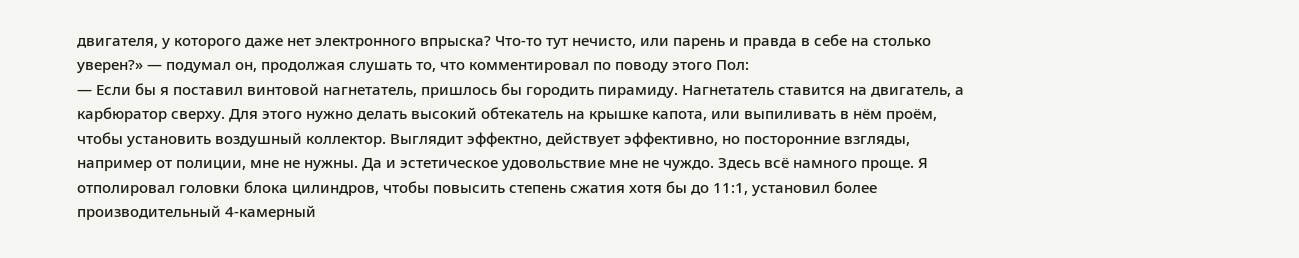двигателя, у которого даже нет электронного впрыска? Что-то тут нечисто, или парень и правда в себе на столько уверен?» — подумал он, продолжая слушать то, что комментировал по поводу этого Пол:
— Если бы я поставил винтовой нагнетатель, пришлось бы городить пирамиду. Нагнетатель ставится на двигатель, а карбюратор сверху. Для этого нужно делать высокий обтекатель на крышке капота, или выпиливать в нём проём, чтобы установить воздушный коллектор. Выглядит эффектно, действует эффективно, но посторонние взгляды, например от полиции, мне не нужны. Да и эстетическое удовольствие мне не чуждо. Здесь всё намного проще. Я отполировал головки блока цилиндров, чтобы повысить степень сжатия хотя бы до 11:1, установил более производительный 4-камерный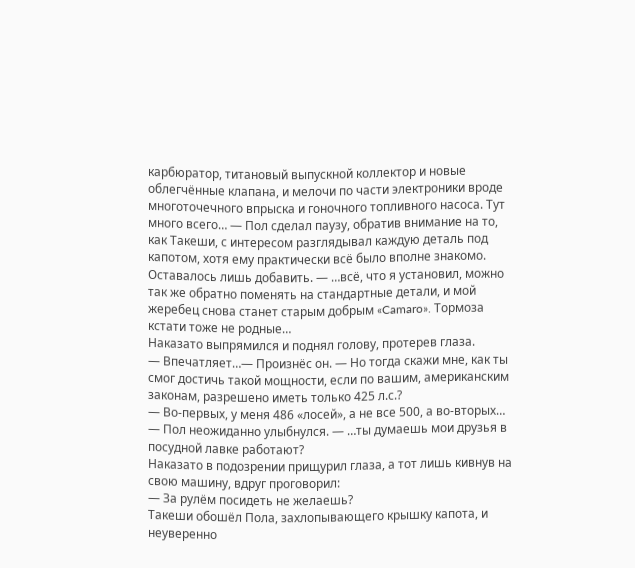карбюратор, титановый выпускной коллектор и новые облегчённые клапана, и мелочи по части электроники вроде многоточечного впрыска и гоночного топливного насоса. Тут много всего… — Пол сделал паузу, обратив внимание на то, как Такеши, с интересом разглядывал каждую деталь под капотом, хотя ему практически всё было вполне знакомо. Оставалось лишь добавить. — …всё, что я установил, можно так же обратно поменять на стандартные детали, и мой жеребец снова станет старым добрым «Camaro». Тормоза кстати тоже не родные…
Наказато выпрямился и поднял голову, протерев глаза.
— Впечатляет…— Произнёс он. — Но тогда скажи мне, как ты смог достичь такой мощности, если по вашим, американским законам, разрешено иметь только 425 л.с.?
— Во-первых, у меня 486 «лосей», а не все 500, а во-вторых… — Пол неожиданно улыбнулся. — …ты думаешь мои друзья в посудной лавке работают?
Наказато в подозрении прищурил глаза, а тот лишь кивнув на свою машину, вдруг проговорил:
— За рулём посидеть не желаешь?
Такеши обошёл Пола, захлопывающего крышку капота, и неуверенно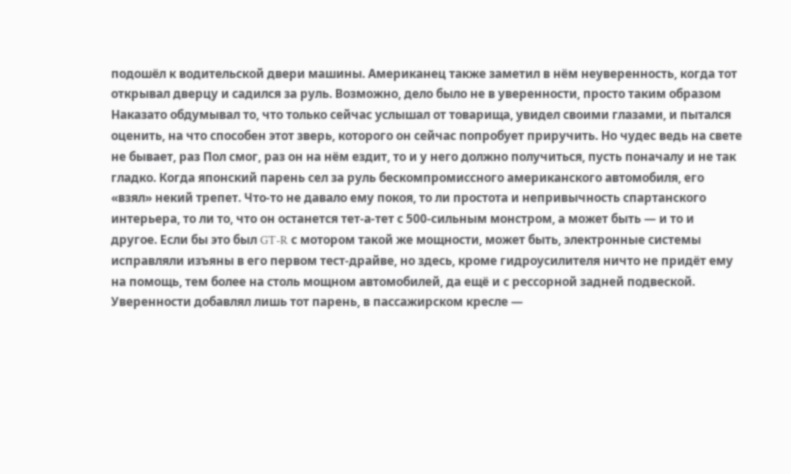подошёл к водительской двери машины. Американец также заметил в нём неуверенность, когда тот открывал дверцу и садился за руль. Возможно, дело было не в уверенности, просто таким образом Наказато обдумывал то, что только сейчас услышал от товарища, увидел своими глазами, и пытался оценить, на что способен этот зверь, которого он сейчас попробует приручить. Но чудес ведь на свете не бывает, раз Пол смог, раз он на нём ездит, то и у него должно получиться, пусть поначалу и не так гладко. Когда японский парень сел за руль бескомпромиссного американского автомобиля, его «взял» некий трепет. Что-то не давало ему покоя, то ли простота и непривычность спартанского интерьера, то ли то, что он останется тет-а-тет с 500-сильным монстром, а может быть — и то и другое. Если бы это был GT-R с мотором такой же мощности, может быть, электронные системы исправляли изъяны в его первом тест-драйве, но здесь, кроме гидроусилителя ничто не придёт ему на помощь, тем более на столь мощном автомобилей, да ещё и с рессорной задней подвеской. Уверенности добавлял лишь тот парень, в пассажирском кресле —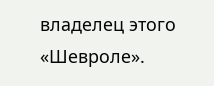владелец этого «Шевроле».